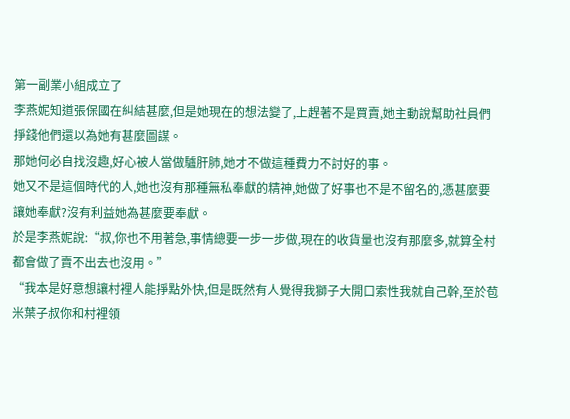第一副業小組成立了
李燕妮知道張保國在糾結甚麼,但是她現在的想法變了,上趕著不是買賣,她主動說幫助社員們掙錢他們還以為她有甚麼圖謀。
那她何必自找沒趣,好心被人當做驢肝肺,她才不做這種費力不討好的事。
她又不是這個時代的人,她也沒有那種無私奉獻的精神,她做了好事也不是不留名的,憑甚麼要讓她奉獻?沒有利益她為甚麼要奉獻。
於是李燕妮說:“叔,你也不用著急,事情總要一步一步做,現在的收貨量也沒有那麼多,就算全村都會做了賣不出去也沒用。”
“我本是好意想讓村裡人能掙點外快,但是既然有人覺得我獅子大開口索性我就自己幹,至於苞米葉子叔你和村裡領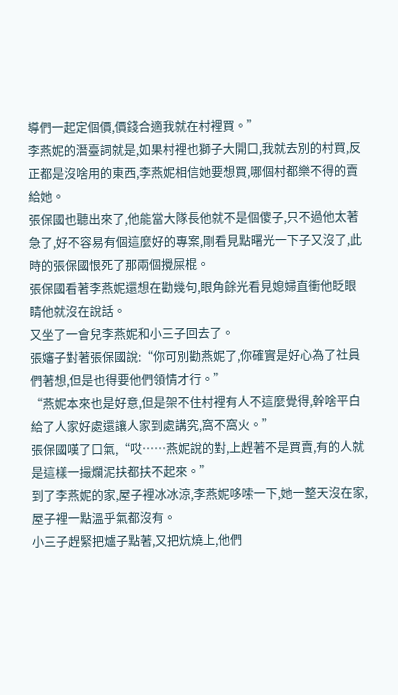導們一起定個價,價錢合適我就在村裡買。”
李燕妮的潛臺詞就是,如果村裡也獅子大開口,我就去別的村買,反正都是沒啥用的東西,李燕妮相信她要想買,哪個村都樂不得的賣給她。
張保國也聽出來了,他能當大隊長他就不是個傻子,只不過他太著急了,好不容易有個這麼好的專案,剛看見點曙光一下子又沒了,此時的張保國恨死了那兩個攪屎棍。
張保國看著李燕妮還想在勸幾句,眼角餘光看見媳婦直衝他眨眼睛他就沒在說話。
又坐了一會兒李燕妮和小三子回去了。
張嬸子對著張保國說:“你可別勸燕妮了,你確實是好心為了社員們著想,但是也得要他們領情才行。”
“燕妮本來也是好意,但是架不住村裡有人不這麼覺得,幹啥平白給了人家好處還讓人家到處講究,窩不窩火。”
張保國嘆了口氣,“哎……燕妮說的對,上趕著不是買賣,有的人就是這樣一撮爛泥扶都扶不起來。”
到了李燕妮的家,屋子裡冰冰涼,李燕妮哆嗦一下,她一整天沒在家,屋子裡一點溫乎氣都沒有。
小三子趕緊把爐子點著,又把炕燒上,他們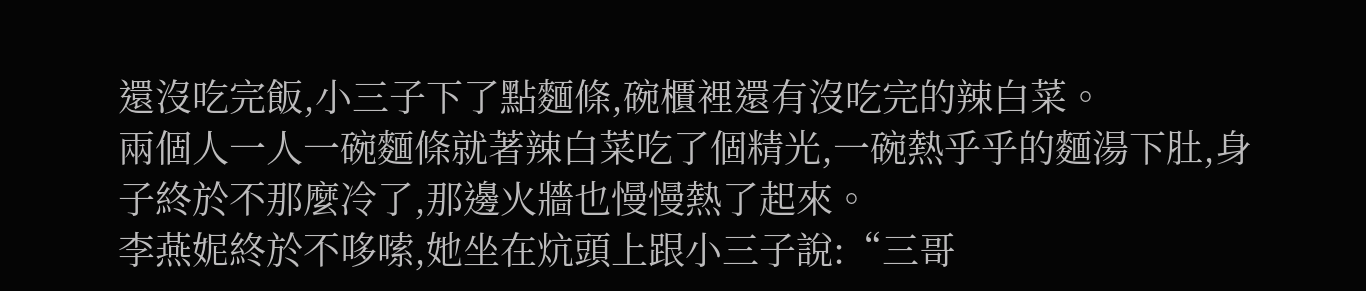還沒吃完飯,小三子下了點麵條,碗櫃裡還有沒吃完的辣白菜。
兩個人一人一碗麵條就著辣白菜吃了個精光,一碗熱乎乎的麵湯下肚,身子終於不那麼冷了,那邊火牆也慢慢熱了起來。
李燕妮終於不哆嗦,她坐在炕頭上跟小三子說:“三哥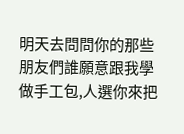明天去問問你的那些朋友們誰願意跟我學做手工包,人選你來把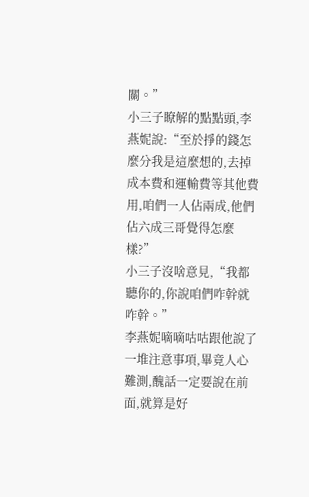關。”
小三子瞭解的點點頭,李燕妮說:“至於掙的錢怎麼分我是這麼想的,去掉成本費和運輸費等其他費用,咱們一人佔兩成,他們佔六成三哥覺得怎麼樣?”
小三子沒啥意見,“我都聽你的,你說咱們咋幹就咋幹。”
李燕妮嘀嘀咕咕跟他說了一堆注意事項,畢竟人心難測,醜話一定要說在前面,就算是好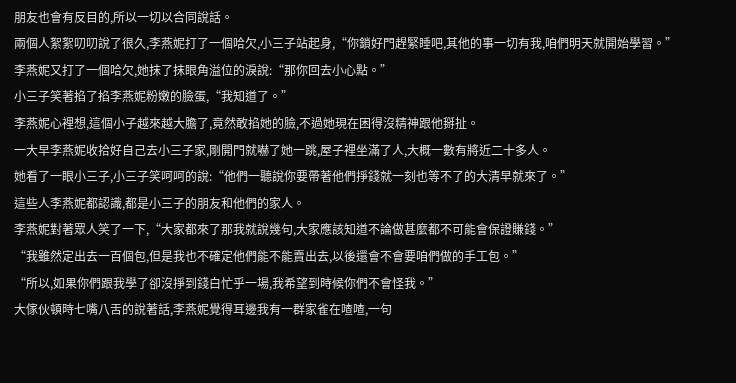朋友也會有反目的,所以一切以合同說話。
兩個人絮絮叨叨說了很久,李燕妮打了一個哈欠,小三子站起身,“你鎖好門趕緊睡吧,其他的事一切有我,咱們明天就開始學習。”
李燕妮又打了一個哈欠,她抹了抹眼角溢位的淚說:“那你回去小心點。”
小三子笑著掐了掐李燕妮粉嫩的臉蛋,“我知道了。”
李燕妮心裡想,這個小子越來越大膽了,竟然敢掐她的臉,不過她現在困得沒精神跟他掰扯。
一大早李燕妮收拾好自己去小三子家,剛開門就嚇了她一跳,屋子裡坐滿了人,大概一數有將近二十多人。
她看了一眼小三子,小三子笑呵呵的說:“他們一聽說你要帶著他們掙錢就一刻也等不了的大清早就來了。”
這些人李燕妮都認識,都是小三子的朋友和他們的家人。
李燕妮對著眾人笑了一下,“大家都來了那我就說幾句,大家應該知道不論做甚麼都不可能會保證賺錢。”
“我雖然定出去一百個包,但是我也不確定他們能不能賣出去,以後還會不會要咱們做的手工包。”
“所以,如果你們跟我學了卻沒掙到錢白忙乎一場,我希望到時候你們不會怪我。”
大傢伙頓時七嘴八舌的說著話,李燕妮覺得耳邊我有一群家雀在喳喳,一句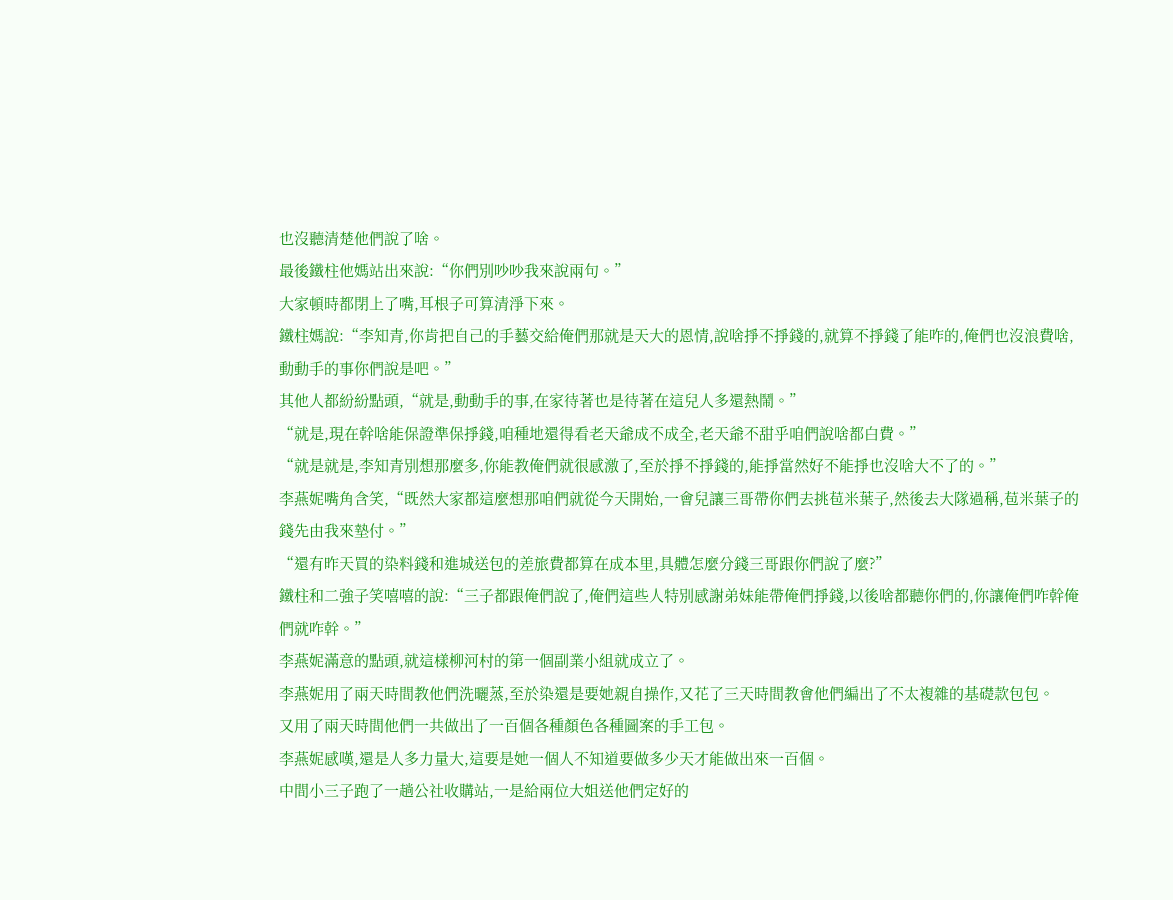也沒聽清楚他們說了啥。
最後鐵柱他媽站出來說:“你們別吵吵我來說兩句。”
大家頓時都閉上了嘴,耳根子可算清淨下來。
鐵柱媽說:“李知青,你肯把自己的手藝交給俺們那就是天大的恩情,說啥掙不掙錢的,就算不掙錢了能咋的,俺們也沒浪費啥,動動手的事你們說是吧。”
其他人都紛紛點頭,“就是,動動手的事,在家待著也是待著在這兒人多還熱鬧。”
“就是,現在幹啥能保證準保掙錢,咱種地還得看老天爺成不成全,老天爺不甜乎咱們說啥都白費。”
“就是就是,李知青別想那麼多,你能教俺們就很感激了,至於掙不掙錢的,能掙當然好不能掙也沒啥大不了的。”
李燕妮嘴角含笑,“既然大家都這麼想那咱們就從今天開始,一會兒讓三哥帶你們去挑苞米葉子,然後去大隊過稱,苞米葉子的錢先由我來墊付。”
“還有昨天買的染料錢和進城送包的差旅費都算在成本里,具體怎麼分錢三哥跟你們說了麼?”
鐵柱和二強子笑嘻嘻的說:“三子都跟俺們說了,俺們這些人特別感謝弟妹能帶俺們掙錢,以後啥都聽你們的,你讓俺們咋幹俺們就咋幹。”
李燕妮滿意的點頭,就這樣柳河村的第一個副業小組就成立了。
李燕妮用了兩天時間教他們洗曬蒸,至於染還是要她親自操作,又花了三天時間教會他們編出了不太複雜的基礎款包包。
又用了兩天時間他們一共做出了一百個各種顏色各種圖案的手工包。
李燕妮感嘆,還是人多力量大,這要是她一個人不知道要做多少天才能做出來一百個。
中間小三子跑了一趟公社收購站,一是給兩位大姐送他們定好的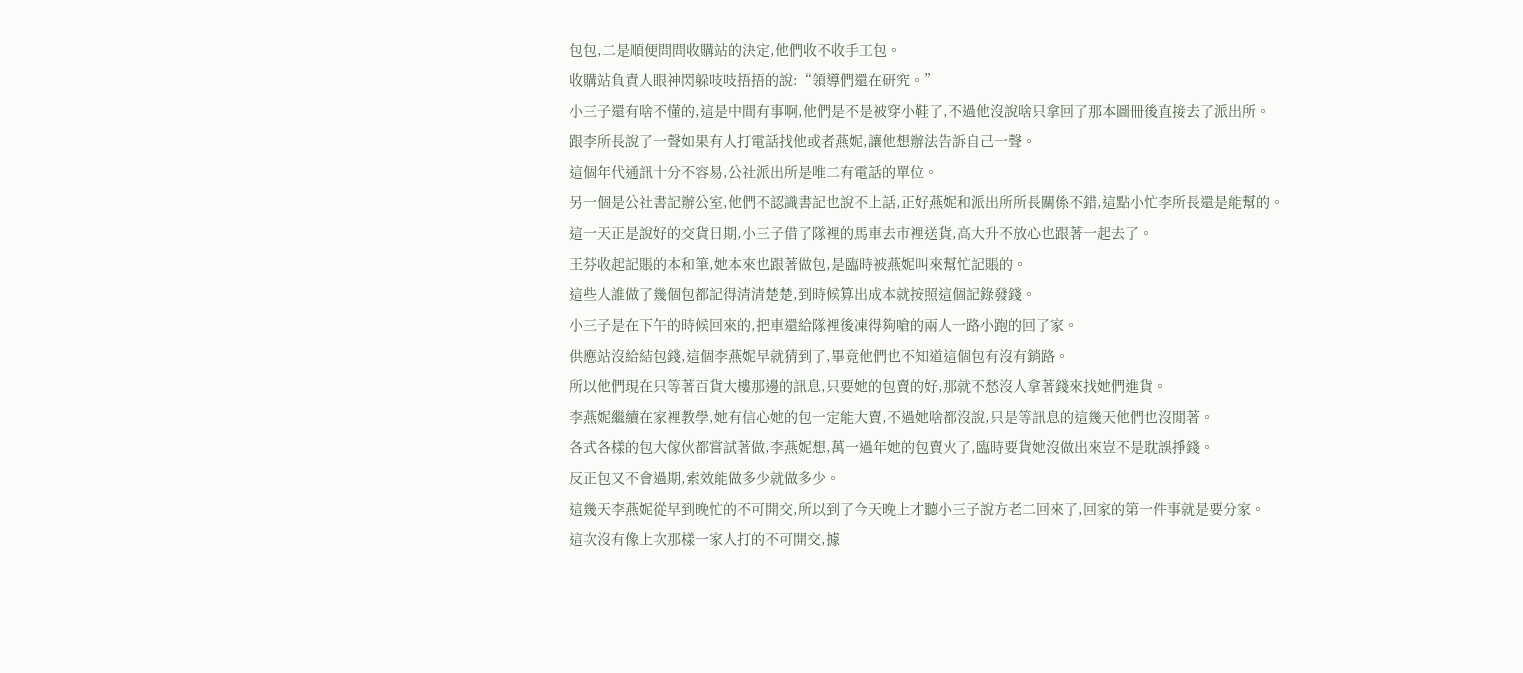包包,二是順便問問收購站的決定,他們收不收手工包。
收購站負責人眼神閃躲吱吱捂捂的說:“領導們還在研究。”
小三子還有啥不懂的,這是中間有事啊,他們是不是被穿小鞋了,不過他沒說啥只拿回了那本圖冊後直接去了派出所。
跟李所長說了一聲如果有人打電話找他或者燕妮,讓他想辦法告訴自己一聲。
這個年代通訊十分不容易,公社派出所是唯二有電話的單位。
另一個是公社書記辦公室,他們不認識書記也說不上話,正好燕妮和派出所所長關係不錯,這點小忙李所長還是能幫的。
這一天正是說好的交貨日期,小三子借了隊裡的馬車去市裡送貨,高大升不放心也跟著一起去了。
王芬收起記賬的本和筆,她本來也跟著做包,是臨時被燕妮叫來幫忙記賬的。
這些人誰做了幾個包都記得清清楚楚,到時候算出成本就按照這個記錄發錢。
小三子是在下午的時候回來的,把車還給隊裡後凍得夠嗆的兩人一路小跑的回了家。
供應站沒給結包錢,這個李燕妮早就猜到了,畢竟他們也不知道這個包有沒有銷路。
所以他們現在只等著百貨大樓那邊的訊息,只要她的包賣的好,那就不愁沒人拿著錢來找她們進貨。
李燕妮繼續在家裡教學,她有信心她的包一定能大賣,不過她啥都沒說,只是等訊息的這幾天他們也沒閒著。
各式各樣的包大傢伙都嘗試著做,李燕妮想,萬一過年她的包賣火了,臨時要貨她沒做出來豈不是耽誤掙錢。
反正包又不會過期,索效能做多少就做多少。
這幾天李燕妮從早到晚忙的不可開交,所以到了今天晚上才聽小三子說方老二回來了,回家的第一件事就是要分家。
這次沒有像上次那樣一家人打的不可開交,據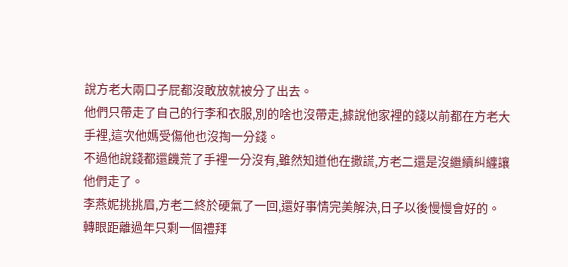說方老大兩口子屁都沒敢放就被分了出去。
他們只帶走了自己的行李和衣服,別的啥也沒帶走,據說他家裡的錢以前都在方老大手裡,這次他媽受傷他也沒掏一分錢。
不過他說錢都還饑荒了手裡一分沒有,雖然知道他在撒謊,方老二還是沒繼續糾纏讓他們走了。
李燕妮挑挑眉,方老二終於硬氣了一回,還好事情完美解決,日子以後慢慢會好的。
轉眼距離過年只剩一個禮拜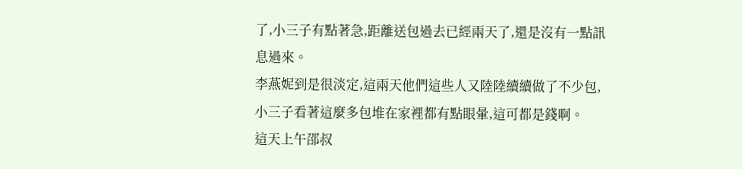了,小三子有點著急,距離送包過去已經兩天了,還是沒有一點訊息過來。
李燕妮到是很淡定,這兩天他們這些人又陸陸續續做了不少包,小三子看著這麼多包堆在家裡都有點眼暈,這可都是錢啊。
這天上午邵叔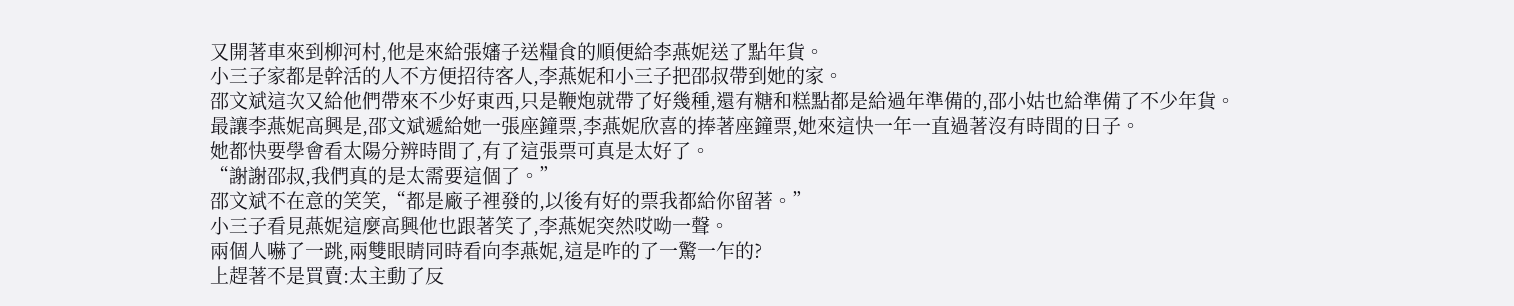又開著車來到柳河村,他是來給張嬸子送糧食的順便給李燕妮送了點年貨。
小三子家都是幹活的人不方便招待客人,李燕妮和小三子把邵叔帶到她的家。
邵文斌這次又給他們帶來不少好東西,只是鞭炮就帶了好幾種,還有糖和糕點都是給過年準備的,邵小姑也給準備了不少年貨。
最讓李燕妮高興是,邵文斌遞給她一張座鐘票,李燕妮欣喜的捧著座鐘票,她來這快一年一直過著沒有時間的日子。
她都快要學會看太陽分辨時間了,有了這張票可真是太好了。
“謝謝邵叔,我們真的是太需要這個了。”
邵文斌不在意的笑笑,“都是廠子裡發的,以後有好的票我都給你留著。”
小三子看見燕妮這麼高興他也跟著笑了,李燕妮突然哎呦一聲。
兩個人嚇了一跳,兩雙眼睛同時看向李燕妮,這是咋的了一驚一乍的?
上趕著不是買賣:太主動了反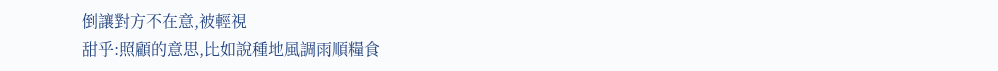倒讓對方不在意,被輕視
甜乎:照顧的意思,比如說種地風調雨順糧食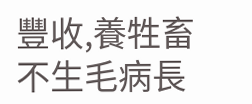豐收,養牲畜不生毛病長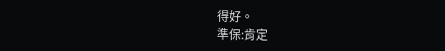得好。
準保:肯定